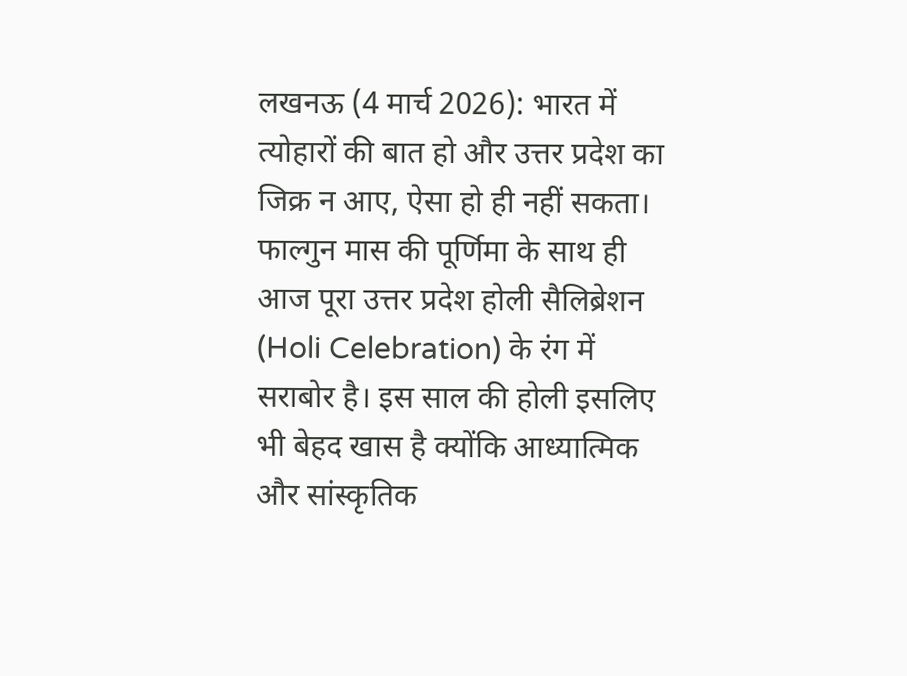लखनऊ (4 मार्च 2026): भारत में त्योहारों की बात हो और उत्तर प्रदेश का जिक्र न आए, ऐसा हो ही नहीं सकता। फाल्गुन मास की पूर्णिमा के साथ ही आज पूरा उत्तर प्रदेश होली सैलिब्रेशन (Holi Celebration) के रंग में सराबोर है। इस साल की होली इसलिए भी बेहद खास है क्योंकि आध्यात्मिक और सांस्कृतिक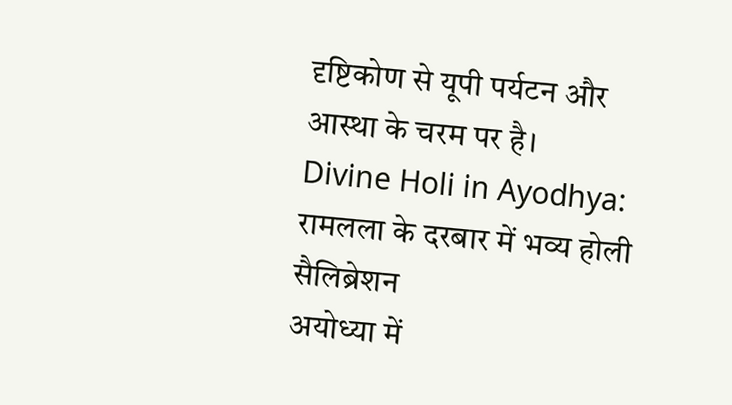दृष्टिकोण से यूपी पर्यटन और आस्था के चरम पर है।
Divine Holi in Ayodhya: रामलला के दरबार में भव्य होली सैलिब्रेशन
अयोध्या में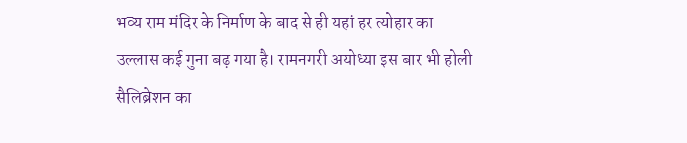भव्य राम मंदिर के निर्माण के बाद से ही यहां हर त्योहार का उल्लास कई गुना बढ़ गया है। रामनगरी अयोध्या इस बार भी होली सैलिब्रेशन का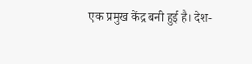एक प्रमुख केंद्र बनी हुई है। देश-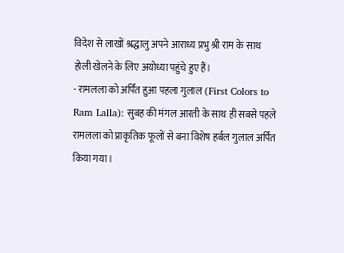विदेश से लाखों श्रद्धालु अपने आराध्य प्रभु श्री राम के साथ होली खेलने के लिए अयोध्या पहुंचे हुए हैं।
- रामलला को अर्पित हुआ पहला गुलाल (First Colors to Ram Lalla): सुबह की मंगल आरती के साथ ही सबसे पहले रामलला को प्राकृतिक फूलों से बना विशेष हर्बल गुलाल अर्पित किया गया।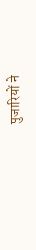पुजारियों ने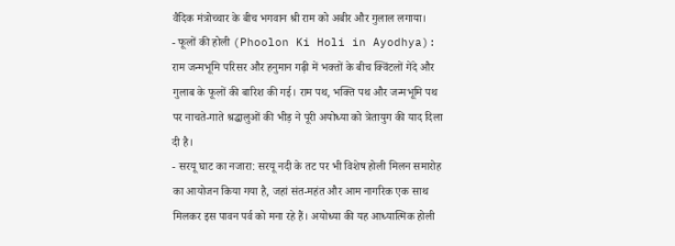वैदिक मंत्रोच्चार के बीच भगवान श्री राम को अबीर और गुलाल लगाया।
- फूलों की होली (Phoolon Ki Holi in Ayodhya): राम जन्मभूमि परिसर और हनुमान गढ़ी में भक्तों के बीच क्विंटलों गेंदे और गुलाब के फूलों की बारिश की गई। राम पथ, भक्ति पथ और जन्मभूमि पथ पर नाचते-गाते श्रद्धालुओं की भीड़ ने पूरी अयोध्या को त्रेतायुग की याद दिला दी है।
- सरयू घाट का नजारा: सरयू नदी के तट पर भी विशेष होली मिलन समारोह का आयोजन किया गया है, जहां संत-महंत और आम नागरिक एक साथ मिलकर इस पावन पर्व को मना रहे हैं। अयोध्या की यह आध्यात्मिक होली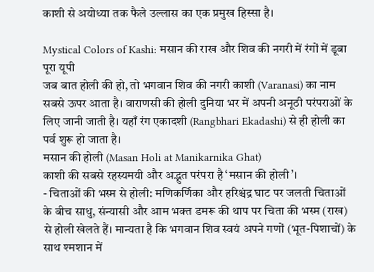काशी से अयोध्या तक फैले उल्लास का एक प्रमुख हिस्सा है।

Mystical Colors of Kashi: मसान की राख और शिव की नगरी में रंगों में डूबा पूरा यूपी
जब बात होली की हो, तो भगवान शिव की नगरी काशी (Varanasi) का नाम सबसे ऊपर आता है। वाराणसी की होली दुनिया भर में अपनी अनूठी परंपराओं के लिए जानी जाती है। यहाँ रंग एकादशी (Rangbhari Ekadashi) से ही होली का पर्व शुरू हो जाता है।
मसान की होली (Masan Holi at Manikarnika Ghat)
काशी की सबसे रहस्यमयी और अद्भुत परंपरा है ‘मसान की होली’।
- चिताओं की भस्म से होली: मणिकर्णिका और हरिश्चंद्र घाट पर जलती चिताओं के बीच साधु, संन्यासी और आम भक्त डमरू की थाप पर चिता की भस्म (राख) से होली खेलते हैं। मान्यता है कि भगवान शिव स्वयं अपने गणों (भूत-पिशाचों) के साथ श्मशान में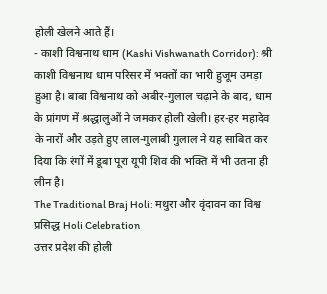होली खेलने आते हैं।
- काशी विश्वनाथ धाम (Kashi Vishwanath Corridor): श्री काशी विश्वनाथ धाम परिसर में भक्तों का भारी हुजूम उमड़ा हुआ है। बाबा विश्वनाथ को अबीर-गुलाल चढ़ाने के बाद, धाम के प्रांगण में श्रद्धालुओं ने जमकर होली खेली। हर-हर महादेव के नारों और उड़ते हुए लाल-गुलाबी गुलाल ने यह साबित कर दिया कि रंगों में डूबा पूरा यूपी शिव की भक्ति में भी उतना ही लीन है।
The Traditional Braj Holi: मथुरा और वृंदावन का विश्व प्रसिद्ध Holi Celebration
उत्तर प्रदेश की होली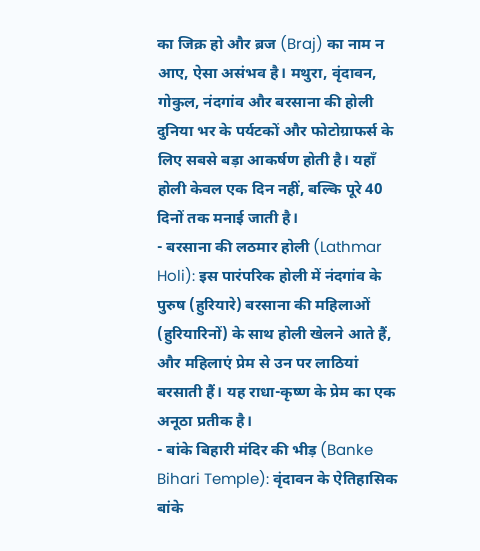का जिक्र हो और ब्रज (Braj) का नाम न आए, ऐसा असंभव है। मथुरा, वृंदावन, गोकुल, नंदगांव और बरसाना की होली दुनिया भर के पर्यटकों और फोटोग्राफर्स के लिए सबसे बड़ा आकर्षण होती है। यहाँ होली केवल एक दिन नहीं, बल्कि पूरे 40 दिनों तक मनाई जाती है।
- बरसाना की लठमार होली (Lathmar Holi): इस पारंपरिक होली में नंदगांव के पुरुष (हुरियारे) बरसाना की महिलाओं (हुरियारिनों) के साथ होली खेलने आते हैं, और महिलाएं प्रेम से उन पर लाठियां बरसाती हैं। यह राधा-कृष्ण के प्रेम का एक अनूठा प्रतीक है।
- बांके बिहारी मंदिर की भीड़ (Banke Bihari Temple): वृंदावन के ऐतिहासिक बांके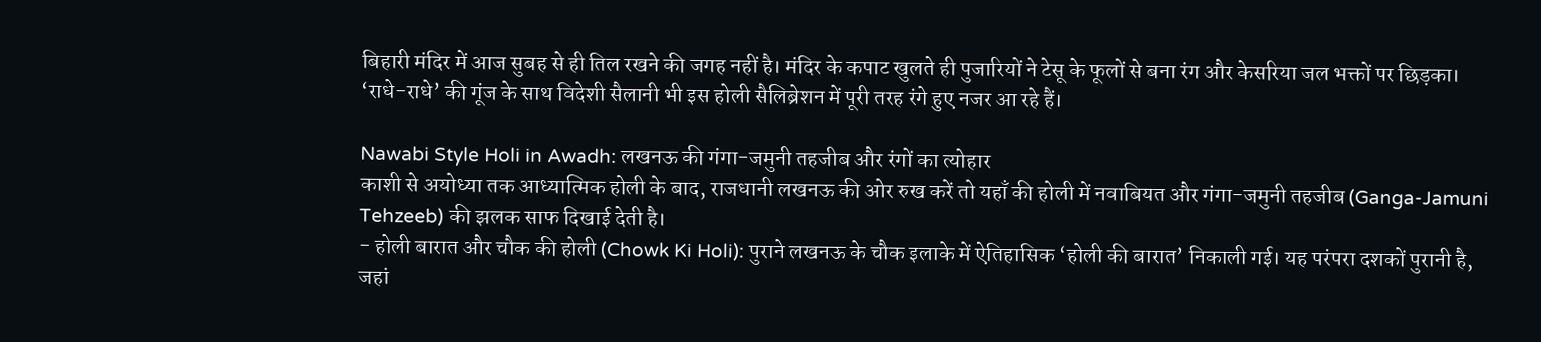बिहारी मंदिर में आज सुबह से ही तिल रखने की जगह नहीं है। मंदिर के कपाट खुलते ही पुजारियों ने टेसू के फूलों से बना रंग और केसरिया जल भक्तों पर छिड़का। ‘राधे-राधे’ की गूंज के साथ विदेशी सैलानी भी इस होली सैलिब्रेशन में पूरी तरह रंगे हुए नजर आ रहे हैं।

Nawabi Style Holi in Awadh: लखनऊ की गंगा-जमुनी तहजीब और रंगों का त्योहार
काशी से अयोध्या तक आध्यात्मिक होली के बाद, राजधानी लखनऊ की ओर रुख करें तो यहाँ की होली में नवाबियत और गंगा-जमुनी तहजीब (Ganga-Jamuni Tehzeeb) की झलक साफ दिखाई देती है।
- होली बारात और चौक की होली (Chowk Ki Holi): पुराने लखनऊ के चौक इलाके में ऐतिहासिक ‘होली की बारात’ निकाली गई। यह परंपरा दशकों पुरानी है, जहां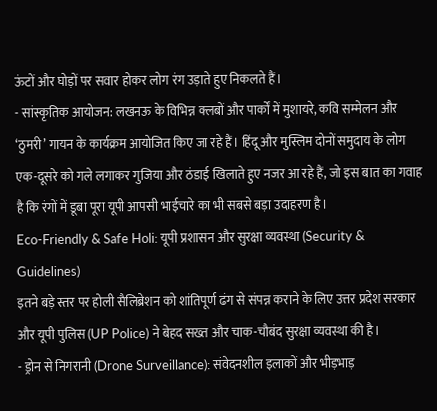ऊंटों और घोड़ों पर सवार होकर लोग रंग उड़ाते हुए निकलते हैं।
- सांस्कृतिक आयोजन: लखनऊ के विभिन्न क्लबों और पार्कों में मुशायरे, कवि सम्मेलन और ‘ठुमरी’ गायन के कार्यक्रम आयोजित किए जा रहे हैं। हिंदू और मुस्लिम दोनों समुदाय के लोग एक-दूसरे को गले लगाकर गुजिया और ठंडाई खिलाते हुए नजर आ रहे हैं, जो इस बात का गवाह है कि रंगों में डूबा पूरा यूपी आपसी भाईचारे का भी सबसे बड़ा उदाहरण है।
Eco-Friendly & Safe Holi: यूपी प्रशासन और सुरक्षा व्यवस्था (Security & Guidelines)
इतने बड़े स्तर पर होली सैलिब्रेशन को शांतिपूर्ण ढंग से संपन्न कराने के लिए उत्तर प्रदेश सरकार और यूपी पुलिस (UP Police) ने बेहद सख्त और चाक-चौबंद सुरक्षा व्यवस्था की है।
- ड्रोन से निगरानी (Drone Surveillance): संवेदनशील इलाकों और भीड़भाड़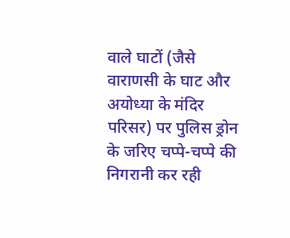वाले घाटों (जैसे वाराणसी के घाट और अयोध्या के मंदिर परिसर) पर पुलिस ड्रोन के जरिए चप्पे-चप्पे की निगरानी कर रही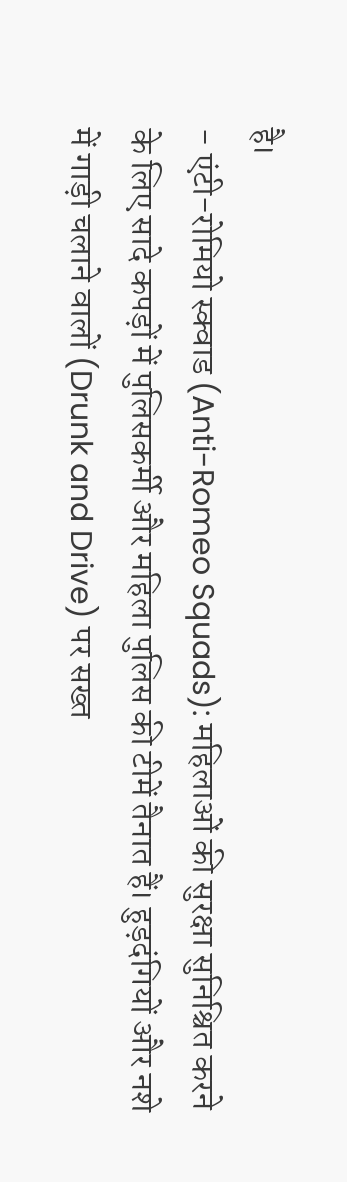है।
- एंटी-रोमियो स्क्वाड (Anti-Romeo Squads): महिलाओं की सुरक्षा सुनिश्चित करने के लिए सादे कपड़ों में पुलिसकर्मी और महिला पुलिस की टीमें तैनात हैं। हुड़दंगियों और नशे में गाड़ी चलाने वालों (Drunk and Drive) पर सख्त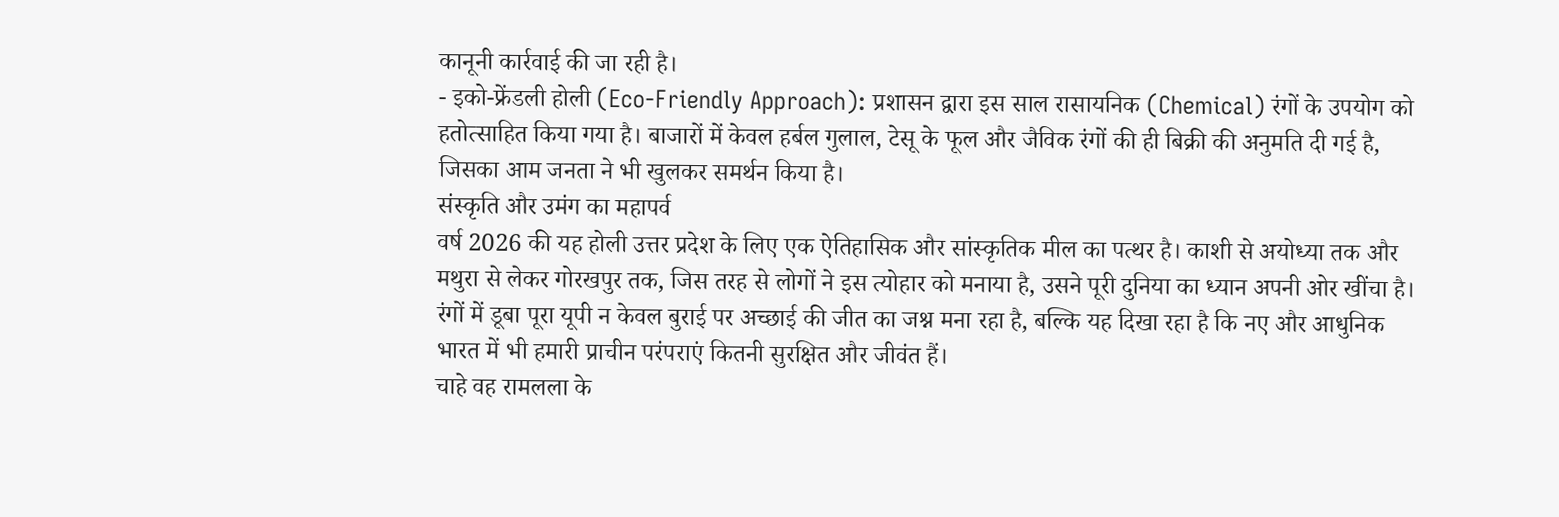कानूनी कार्रवाई की जा रही है।
- इको-फ्रेंडली होली (Eco-Friendly Approach): प्रशासन द्वारा इस साल रासायनिक (Chemical) रंगों के उपयोग को हतोत्साहित किया गया है। बाजारों में केवल हर्बल गुलाल, टेसू के फूल और जैविक रंगों की ही बिक्री की अनुमति दी गई है, जिसका आम जनता ने भी खुलकर समर्थन किया है।
संस्कृति और उमंग का महापर्व
वर्ष 2026 की यह होली उत्तर प्रदेश के लिए एक ऐतिहासिक और सांस्कृतिक मील का पत्थर है। काशी से अयोध्या तक और मथुरा से लेकर गोरखपुर तक, जिस तरह से लोगों ने इस त्योहार को मनाया है, उसने पूरी दुनिया का ध्यान अपनी ओर खींचा है। रंगों में डूबा पूरा यूपी न केवल बुराई पर अच्छाई की जीत का जश्न मना रहा है, बल्कि यह दिखा रहा है कि नए और आधुनिक भारत में भी हमारी प्राचीन परंपराएं कितनी सुरक्षित और जीवंत हैं।
चाहे वह रामलला के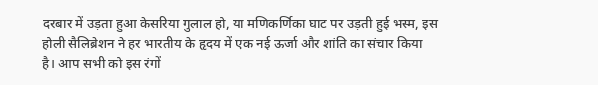दरबार में उड़ता हुआ केसरिया गुलाल हो, या मणिकर्णिका घाट पर उड़ती हुई भस्म, इस होली सैलिब्रेशन ने हर भारतीय के हृदय में एक नई ऊर्जा और शांति का संचार किया है। आप सभी को इस रंगों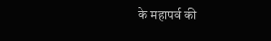के महापर्व की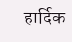हार्दिक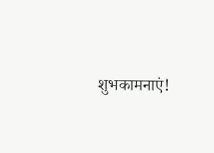शुभकामनाएं!